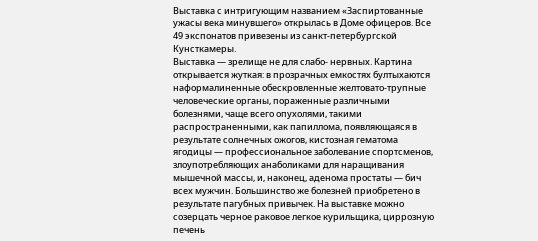Выставка с интригующим названием «Заспиртованные ужасы века минувшего» открылась в Доме офицеров. Все 49 экспонатов привезены из санкт-петербургской Кунсткамеры.
Выставка — зрелище не для слабо- нервных. Картина открывается жуткая: в прозрачных емкостях бултыхаются наформалиненные обескровленные желтовато-трупные человеческие органы, пораженные различными болезнями, чаще всего опухолями, такими распространенными, как папиллома, появляющаяся в результате солнечных ожогов, кистозная гематома ягодицы — профессиональное заболевание спортсменов, злоупотребляющих анаболиками для наращивания мышечной массы, и, наконец, аденома простаты — бич всех мужчин. Большинство же болезней приобретено в результате пагубных привычек. На выставке можно созерцать черное раковое легкое курильщика, циррозную печень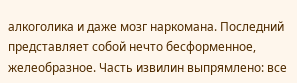алкоголика и даже мозг наркомана. Последний представляет собой нечто бесформенное, желеобразное. Часть извилин выпрямлено: все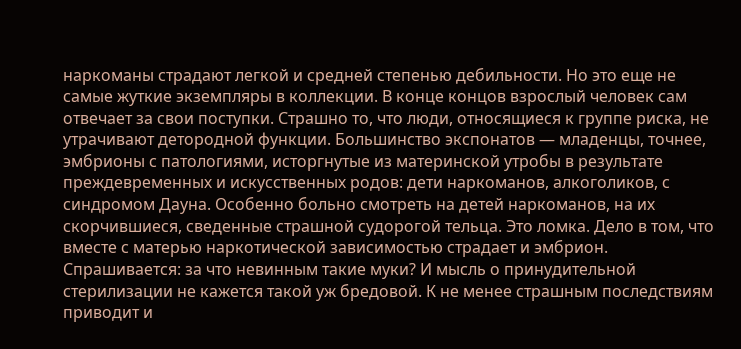наркоманы страдают легкой и средней степенью дебильности. Но это еще не самые жуткие экземпляры в коллекции. В конце концов взрослый человек сам отвечает за свои поступки. Страшно то, что люди, относящиеся к группе риска, не утрачивают детородной функции. Большинство экспонатов — младенцы, точнее, эмбрионы с патологиями, исторгнутые из материнской утробы в результате преждевременных и искусственных родов: дети наркоманов, алкоголиков, с синдромом Дауна. Особенно больно смотреть на детей наркоманов, на их скорчившиеся, сведенные страшной судорогой тельца. Это ломка. Дело в том, что вместе с матерью наркотической зависимостью страдает и эмбрион. Спрашивается: за что невинным такие муки? И мысль о принудительной стерилизации не кажется такой уж бредовой. К не менее страшным последствиям приводит и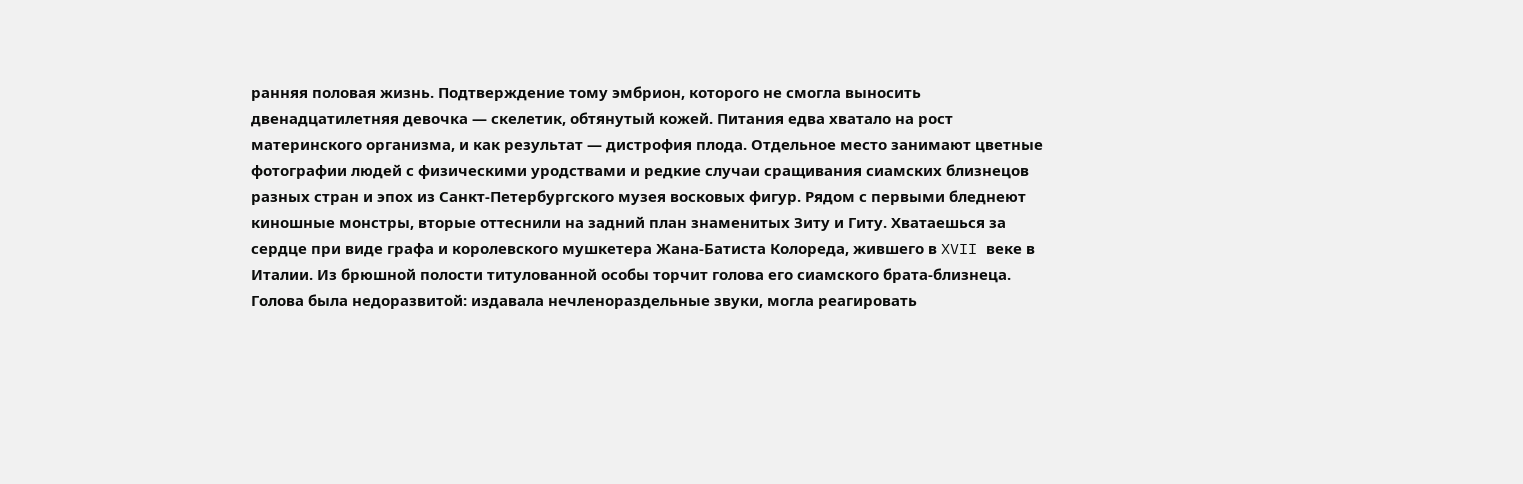ранняя половая жизнь. Подтверждение тому эмбрион, которого не смогла выносить двенадцатилетняя девочка — скелетик, обтянутый кожей. Питания едва хватало на рост материнского организма, и как результат — дистрофия плода. Отдельное место занимают цветные фотографии людей с физическими уродствами и редкие случаи сращивания сиамских близнецов разных стран и эпох из Санкт-Петербургского музея восковых фигур. Рядом с первыми бледнеют киношные монстры, вторые оттеснили на задний план знаменитых Зиту и Гиту. Хватаешься за сердце при виде графа и королевского мушкетера Жана-Батиста Колореда, жившего в XVII веке в Италии. Из брюшной полости титулованной особы торчит голова его сиамского брата-близнеца. Голова была недоразвитой: издавала нечленораздельные звуки, могла реагировать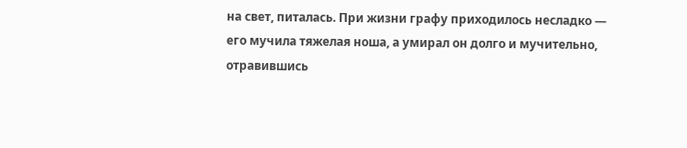на свет, питалась. При жизни графу приходилось несладко — его мучила тяжелая ноша, а умирал он долго и мучительно, отравившись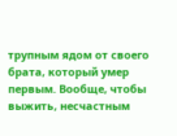трупным ядом от своего брата, который умер первым. Вообще, чтобы выжить, несчастным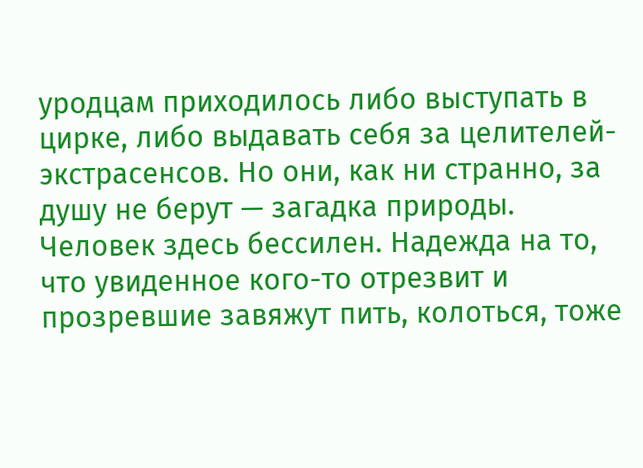уродцам приходилось либо выступать в цирке, либо выдавать себя за целителей-экстрасенсов. Но они, как ни странно, за душу не берут — загадка природы. Человек здесь бессилен. Надежда на то, что увиденное кого-то отрезвит и прозревшие завяжут пить, колоться, тоже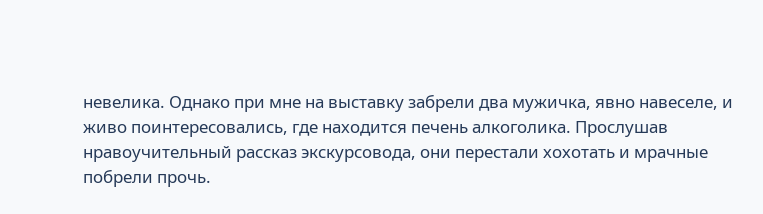невелика. Однако при мне на выставку забрели два мужичка, явно навеселе, и живо поинтересовались, где находится печень алкоголика. Прослушав нравоучительный рассказ экскурсовода, они перестали хохотать и мрачные побрели прочь.